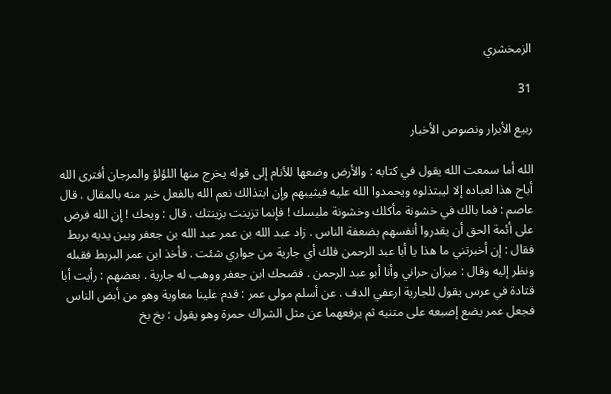الزمخشري

31

ربيع الأبرار ونصوص الأخبار

الله أما سمعت الله يقول في كتابه : والأرض وضعها للأنام إلى قوله يخرج منها اللؤلؤ والمرجان أفترى الله أباح هذا لعباده إلا ليبتذلوه ويحمدوا الله عليه فيثيبهم وإن ابتذالك نعم الله بالفعل خير منه بالمقال . قال عاصم : فما بالك في خشونة مأكلك وخشونة ملبسك ! فإنما تزينت بزينتك . قال : ويحك ! إن الله فرض على أئمة الحق أن يقدروا أنفسهم بضعفة الناس . زاد عبد الله بن عمر عبد الله بن جعفر وبين يديه بربط فقال : إن أخبرتني ما هذا يا أبا عبد الرحمن فلك أي جارية من جواري شئت . فأخذ ابن عمر البربط فقبله ونظر إليه وقال : ميزان حراني وأنا أبو عبد الرحمن . فضحك ابن جعفر ووهب له جارية . بعضهم : رأيت أبا قتادة في عرس يقول للجارية ارعفي الدف . عن أسلم مولى عمر : قدم علينا معاوية وهو من أبض الناس فجعل عمر يضع إصبعه على متنيه ثم يرفعهما عن مثل الشراك حمرة وهو يقول : بخ بخ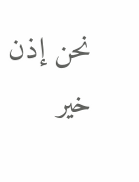نحن إذن خير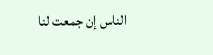الناس إن جمعت لنا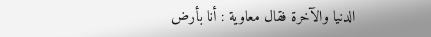الدنيا والآخرة فقال معاوية : أنا بأرض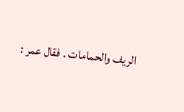الريف والحمامات . فقال عمر :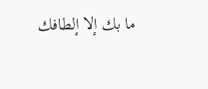ما بك إلا إلطافك